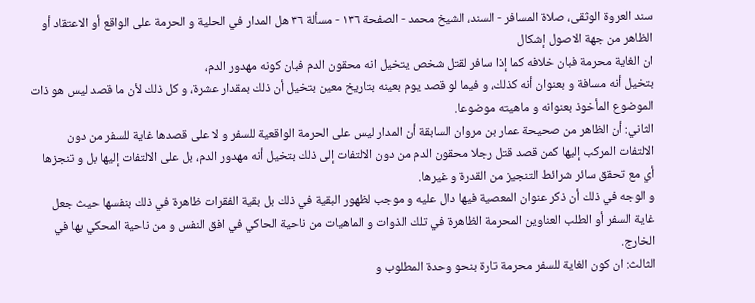سند العروة الوثقى، صلاة المسافر - السند، الشيخ محمد - الصفحة ١٣٦ - مسألة ٣٦ هل المدار في الحلية و الحرمة على الواقع أو الاعتقاد أو الظاهر من جهة الاصول إشكال
ان الغاية محرمة فبان خلافه كما إذا سافر لقتل شخص يتخيل انه محقون الدم فبان كونه مهدور الدم،
بتخيل أنه مسافة و بعنوان أنه كذلك، و فيما لو قصد يوم بعينه بتاريخ معين بتخيل أن ذلك بمقدار عشرة، و كل ذلك لأن ما قصد ليس هو ذات الموضوع المأخوذ بعنوانه و ماهيته موضوعا.
الثاني: أن الظاهر من صحيحة عمار بن مروان السابقة أن المدار ليس على الحرمة الواقعية للسفر و لا على قصدها غاية للسفر من دون الالتفات المركب إليها كمن قصد قتل رجلا محقون الدم من دون الالتفات إلى ذلك بتخيل أنه مهدور الدم، بل على الالتفات إليها بل و تنجزها أي مع تحقق سائر شرائط التنجيز من القدرة و غيرها.
و الوجه في ذلك أن ذكر عنوان المعصية فيها دال عليه و موجب لظهور البقية في ذلك بل بقية الفقرات ظاهرة في ذلك بنفسها حيث جعل غاية السفر أو الطلب العناوين المحرمة الظاهرة في تلك الذوات و الماهيات من ناحية الحاكي في افق النفس و من ناحية المحكي بها في الخارج.
الثالث: ان كون الغاية للسفر محرمة تارة بنحو وحدة المطلوب و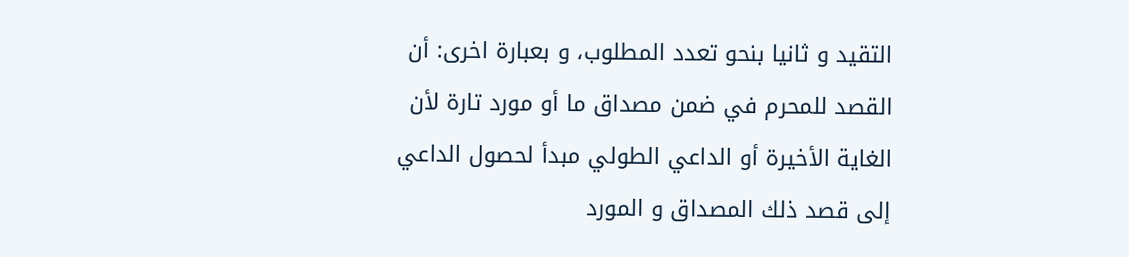التقيد و ثانيا بنحو تعدد المطلوب، و بعبارة اخرى: أن القصد للمحرم في ضمن مصداق ما أو مورد تارة لأن الغاية الأخيرة أو الداعي الطولي مبدأ لحصول الداعي إلى قصد ذلك المصداق و المورد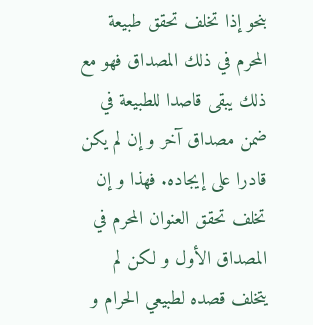بنحو إذا تخلف تحقق طبيعة المحرم في ذلك المصداق فهو مع ذلك يبقى قاصدا للطبيعة في ضمن مصداق آخر و إن لم يكن قادرا على إيجاده. فهذا و إن تخلف تحقق العنوان المحرم في المصداق الأول و لكن لم يتخلف قصده لطبيعي الحرام و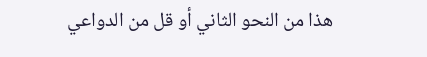هذا من النحو الثاني أو قل من الدواعي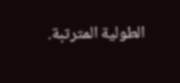الطولية المترتبة.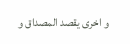و اخرى يقصد المصداق و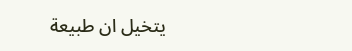يتخيل ان طبيعة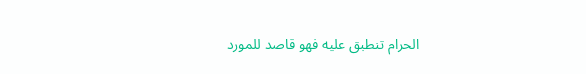الحرام تنطبق عليه فهو قاصد للمورد